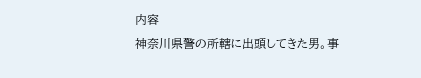内容
神奈川県警の所轄に出頭してきた男。事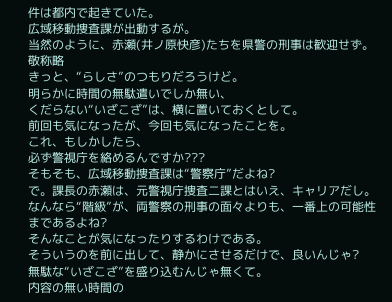件は都内で起きていた。
広域移動捜査課が出動するが。
当然のように、赤瀬(井ノ原快彦)たちを県警の刑事は歓迎せず。
敬称略
きっと、“らしさ”のつもりだろうけど。
明らかに時間の無駄遣いでしか無い、
くだらない“いざこざ”は、横に置いておくとして。
前回も気になったが、今回も気になったことを。
これ、もしかしたら、
必ず警視庁を絡めるんですか???
そもそも、広域移動捜査課は“警察庁”だよね?
で。課長の赤瀬は、元警視庁捜査二課とはいえ、キャリアだし。
なんなら“階級”が、両警察の刑事の面々よりも、一番上の可能性まであるよね?
そんなことが気になったりするわけである。
そういうのを前に出して、静かにさせるだけで、良いんじゃ?
無駄な“いざこざ”を盛り込むんじゃ無くて。
内容の無い時間の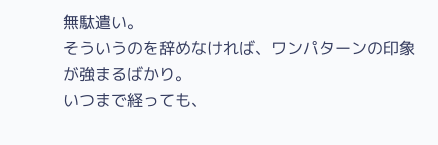無駄遣い。
そういうのを辞めなければ、ワンパターンの印象が強まるばかり。
いつまで経っても、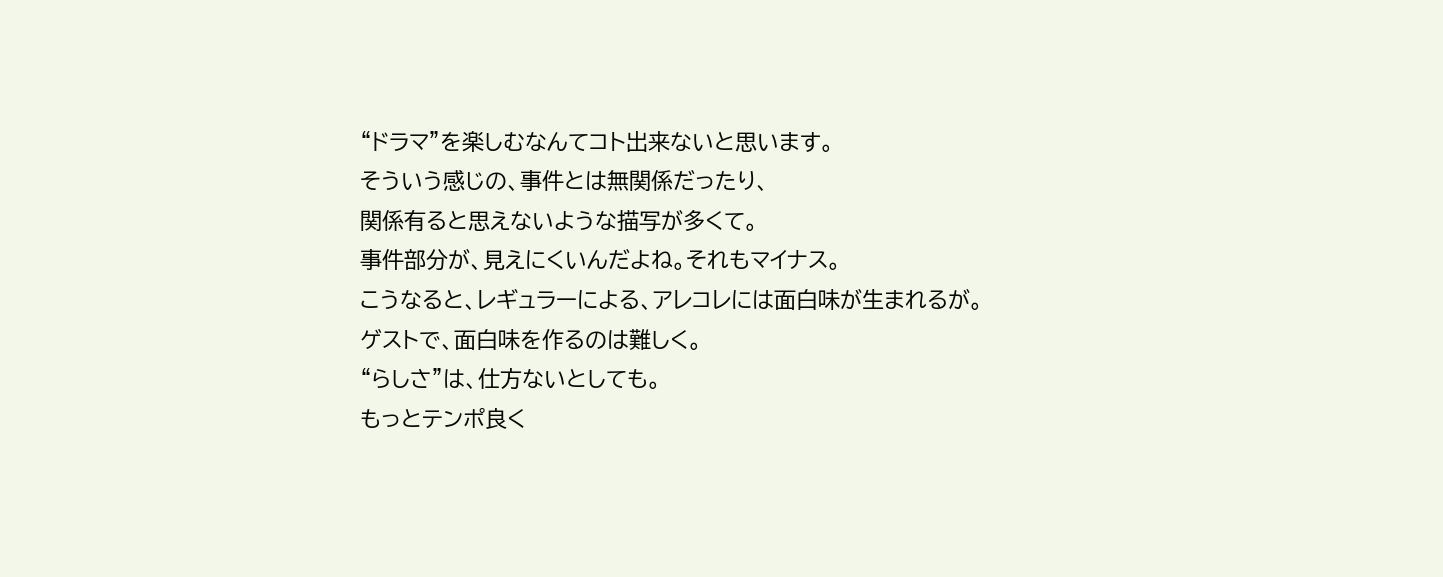“ドラマ”を楽しむなんてコト出来ないと思います。
そういう感じの、事件とは無関係だったり、
関係有ると思えないような描写が多くて。
事件部分が、見えにくいんだよね。それもマイナス。
こうなると、レギュラーによる、アレコレには面白味が生まれるが。
ゲストで、面白味を作るのは難しく。
“らしさ”は、仕方ないとしても。
もっとテンポ良く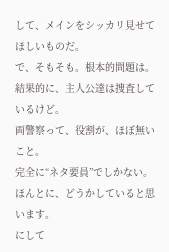して、メインをシッカリ見せてほしいものだ。
で、そもそも。根本的問題は。
結果的に、主人公達は捜査しているけど。
両警察って、役割が、ほぼ無いこと。
完全に“ネタ要員”でしかない。
ほんとに、どうかしていると思います。
にして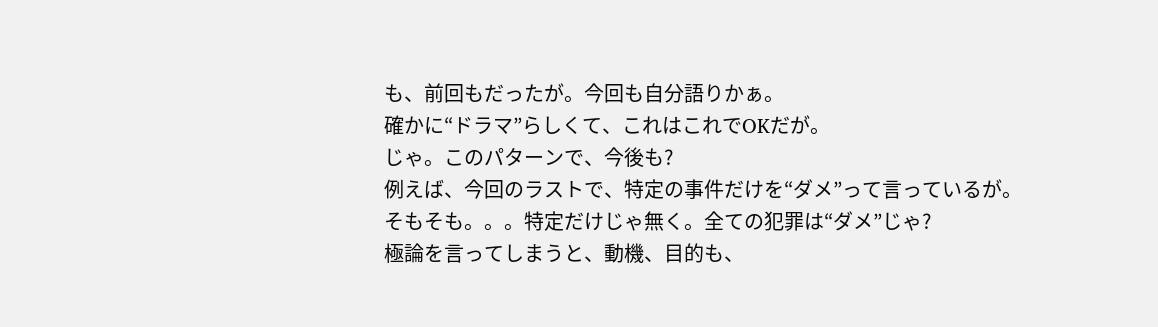も、前回もだったが。今回も自分語りかぁ。
確かに“ドラマ”らしくて、これはこれでOKだが。
じゃ。このパターンで、今後も?
例えば、今回のラストで、特定の事件だけを“ダメ”って言っているが。
そもそも。。。特定だけじゃ無く。全ての犯罪は“ダメ”じゃ?
極論を言ってしまうと、動機、目的も、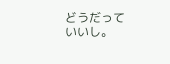どうだっていいし。